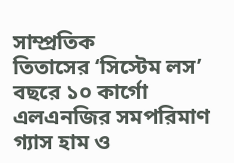সাম্প্রতিক
তিতাসের ‘সিস্টেম লস’ বছরে ১০ কার্গো এলএনজির সমপরিমাণ গ্যাস হাম ও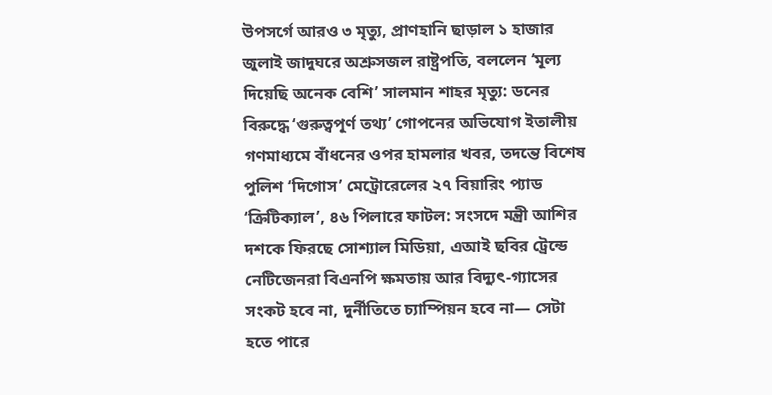উপসর্গে আরও ৩ মৃত্যু, প্রাণহানি ছাড়াল ১ হাজার জুলাই জাদুঘরে অশ্রুসজল রাষ্ট্রপতি, বললেন ‘মূল্য দিয়েছি অনেক বেশি’ সালমান শাহর মৃত্যু: ডনের বিরুদ্ধে ‘গুরুত্বপূর্ণ তথ্য’ গোপনের অভিযোগ ইতালীয় গণমাধ্যমে বাঁধনের ওপর হামলার খবর, তদন্তে বিশেষ পুলিশ ‘দিগোস’ মেট্রোরেলের ২৭ বিয়ারিং প্যাড ‘ক্রিটিক্যাল’, ৪৬ পিলারে ফাটল: সংসদে মন্ত্রী আশির দশকে ফিরছে সোশ্যাল মিডিয়া, এআই ছবির ট্রেন্ডে নেটিজেনরা বিএনপি ক্ষমতায় আর বিদ্যুৎ-গ্যাসের সংকট হবে না, দুর্নীতিতে চ্যাম্পিয়ন হবে না— সেটা হতে পারে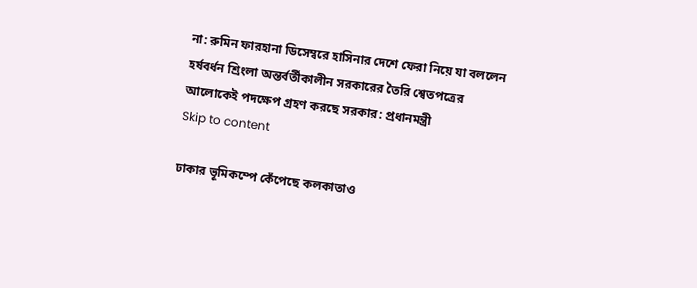না: রুমিন ফারহানা ডিসেম্বরে হাসিনার দেশে ফেরা নিয়ে যা বললেন হর্ষবর্ধন শ্রিংলা অন্তর্বর্তীকালীন সরকারের তৈরি শ্বেতপত্রের আলোকেই পদক্ষেপ গ্রহণ করছে সরকার: প্রধানমন্ত্রী
Skip to content

ঢাকার ভূমিকম্পে কেঁপেছে কলকাতাও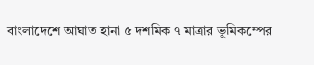বাংলাদেশে আঘাত হানা ৫ দশমিক ৭ মাত্রার ভূমিকম্পের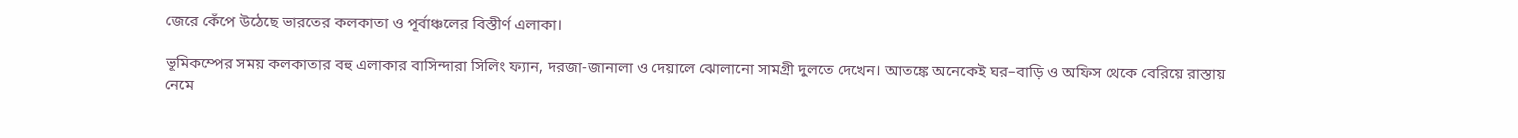জেরে কেঁপে উঠেছে ভারতের কলকাতা ও পূর্বাঞ্চলের বিস্তীর্ণ এলাকা।

ভূমিকম্পের সময় কলকাতার বহু এলাকার বাসিন্দারা সিলিং ফ্যান, দরজা-জানালা ও দেয়ালে ঝোলানো সামগ্রী দুলতে দেখেন। আতঙ্কে অনেকেই ঘর–বাড়ি ও অফিস থেকে বেরিয়ে রাস্তায় নেমে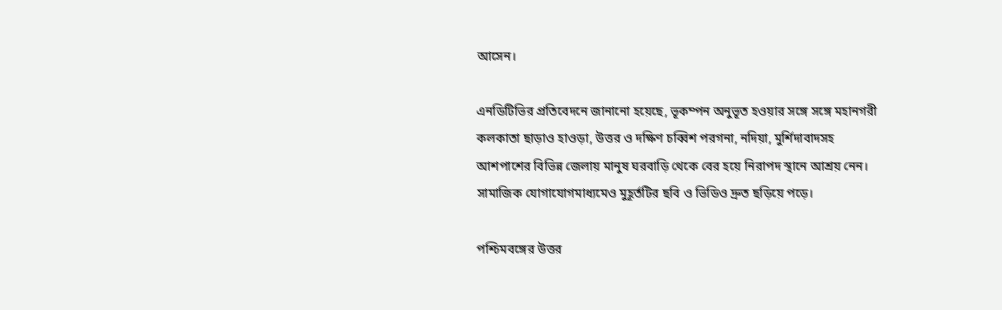আসেন।

এনডিটিভির প্রতিবেদনে জানানো হয়েছে, ভূকম্পন অনুভূত হওয়ার সঙ্গে সঙ্গে মহানগরী কলকাতা ছাড়াও হাওড়া, উত্তর ও দক্ষিণ চব্বিশ পরগনা, নদিয়া, মুর্শিদাবাদসহ আশপাশের বিভিন্ন জেলায় মানুষ ঘরবাড়ি থেকে বের হয়ে নিরাপদ স্থানে আশ্রয় নেন। সামাজিক যোগাযোগমাধ্যমেও মুহূর্তটির ছবি ও ভিডিও দ্রুত ছড়িয়ে পড়ে।

পশ্চিমবঙ্গের উত্তর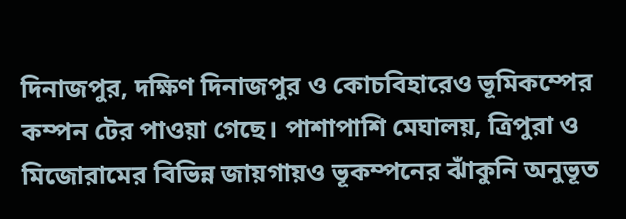দিনাজপুর, দক্ষিণ দিনাজপুর ও কোচবিহারেও ভূমিকম্পের কম্পন টের পাওয়া গেছে। পাশাপাশি মেঘালয়, ত্রিপুরা ও মিজোরামের বিভিন্ন জায়গায়ও ভূকম্পনের ঝাঁকুনি অনুভূত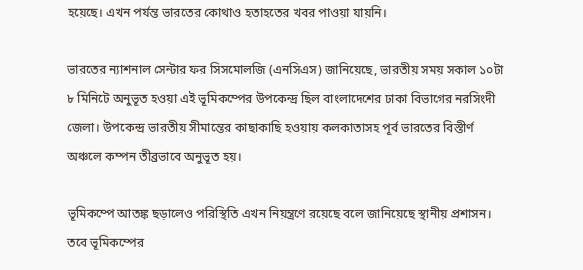হয়েছে। এখন পর্যন্ত ভারতের কোথাও হতাহতের খবর পাওয়া যায়নি।

ভারতের ন্যাশনাল সেন্টার ফর সিসমোলজি (এনসিএস) জানিয়েছে, ভারতীয় সময় সকাল ১০টা ৮ মিনিটে অনুভূত হওয়া এই ভূমিকম্পের উপকেন্দ্র ছিল বাংলাদেশের ঢাকা বিভাগের নরসিংদী জেলা। উপকেন্দ্র ভারতীয় সীমান্তের কাছাকাছি হওয়ায় কলকাতাসহ পূর্ব ভারতের বিস্তীর্ণ অঞ্চলে কম্পন তীব্রভাবে অনুভূত হয়।

ভূমিকম্পে আতঙ্ক ছড়ালেও পরিস্থিতি এখন নিয়ন্ত্রণে রয়েছে বলে জানিয়েছে স্থানীয় প্রশাসন। তবে ভূমিকম্পের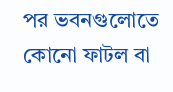পর ভবনগুলোতে কোনো ফাটল বা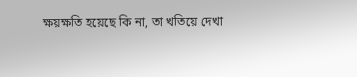ক্ষয়ক্ষতি হয়েছে কি না, তা খতিয়ে দেখা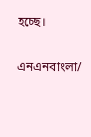হচ্ছে।

এনএনবাংলা/